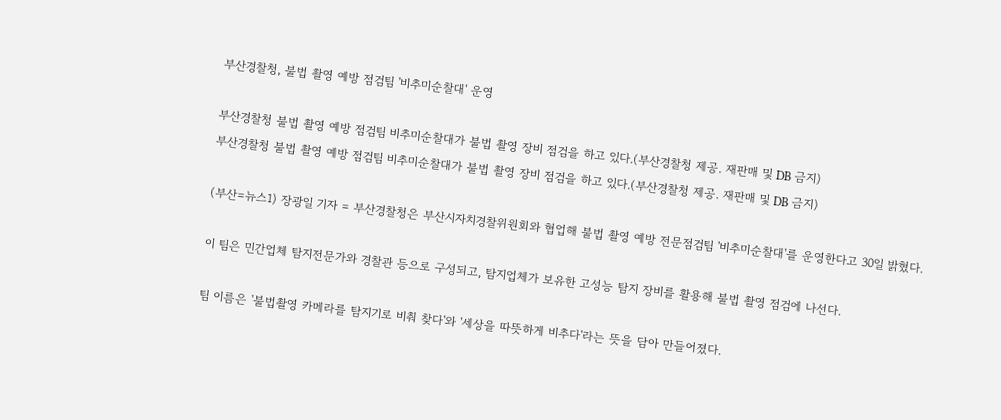부산경찰청, 불법 촬영 예방 점검팀 '비추미순찰대' 운영

부산경찰청 불법 촬영 예방 점검팀 비추미순찰대가 불법 촬영 장비 점검을 하고 있다.(부산경찰청 제공. 재판매 및 DB 금지)
부산경찰청 불법 촬영 예방 점검팀 비추미순찰대가 불법 촬영 장비 점검을 하고 있다.(부산경찰청 제공. 재판매 및 DB 금지)

(부산=뉴스1) 장광일 기자 = 부산경찰청은 부산시자치경찰위원회와 협업해 불법 촬영 예방 전문점검팀 '비추미순찰대'를 운영한다고 30일 밝혔다.

이 팀은 민간업체 탐지전문가와 경찰관 등으로 구성되고, 탐지업체가 보유한 고성능 탐지 장비를 활용해 불법 촬영 점검에 나선다.

팀 이름은 '불법촬영 카메라를 탐지기로 비춰 찾다'와 '세상을 따뜻하게 비추다'라는 뜻을 담아 만들어졌다.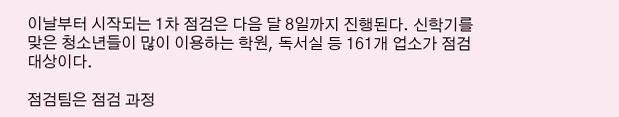이날부터 시작되는 1차 점검은 다음 달 8일까지 진행된다. 신학기를 맞은 청소년들이 많이 이용하는 학원, 독서실 등 161개 업소가 점검 대상이다.

점검팀은 점검 과정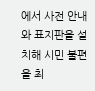에서 사전 안내와 표지판을 설치해 시민 불편을 최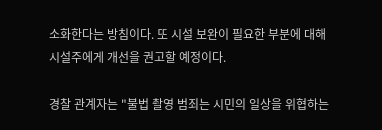소화한다는 방침이다. 또 시설 보완이 필요한 부분에 대해 시설주에게 개선을 권고할 예정이다.

경찰 관계자는 "불법 촬영 범죄는 시민의 일상을 위협하는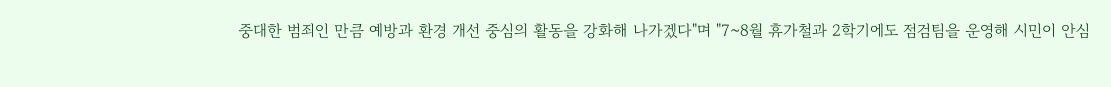중대한 범죄인 만큼 예방과 환경 개선 중심의 활동을 강화해 나가겠다"며 "7~8월 휴가철과 2학기에도 점검팀을 운영해 시민이 안심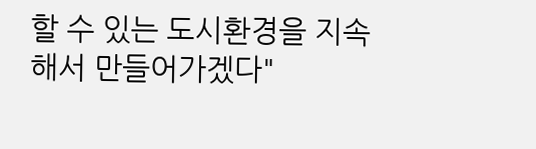할 수 있는 도시환경을 지속해서 만들어가겠다"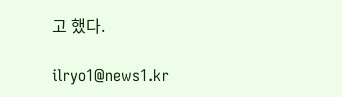고 했다.

ilryo1@news1.kr